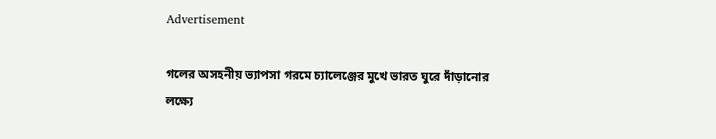Advertisement

গলের অসহনীয় ভ্যাপসা গরমে চ্যালেঞ্জের মুখে ভারত ঘুরে দাঁড়ানোর লক্ষ্যে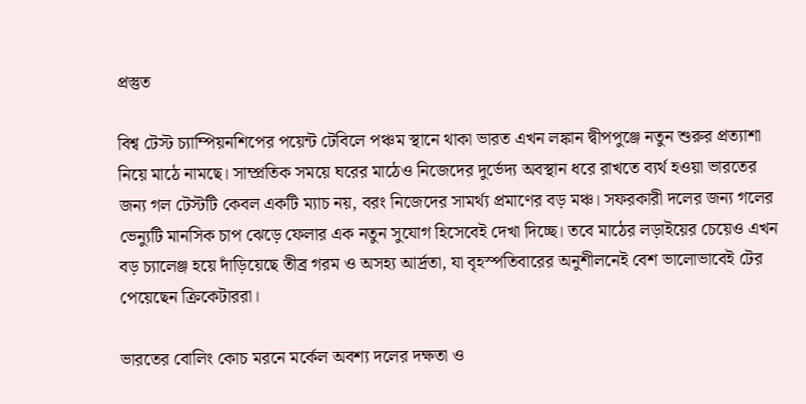প্রস্তুত

বিশ্ব টেস্ট চ্যাম্পিয়নশিপের পয়েন্ট টেবিলে পঞ্চম স্থানে থাকা ভারত এখন লঙ্কান দ্বীপপুঞ্জে নতুন শুরুর প্রত্যাশা নিয়ে মাঠে নামছে। সাম্প্রতিক সময়ে ঘরের মাঠেও নিজেদের দুর্ভেদ্য অবস্থান ধরে রাখতে ব্যর্থ হওয়া ভারতের জন্য গল টেস্টটি কেবল একটি ম্যাচ নয়, বরং নিজেদের সামর্থ্য প্রমাণের বড় মঞ্চ। সফরকারী দলের জন্য গলের ভেন্যুটি মানসিক চাপ ঝেড়ে ফেলার এক নতুন সুযোগ হিসেবেই দেখা দিচ্ছে। তবে মাঠের লড়াইয়ের চেয়েও এখন বড় চ্যালেঞ্জ হয়ে দাঁড়িয়েছে তীব্র গরম ও অসহ্য আর্দ্রতা, যা বৃহস্পতিবারের অনুশীলনেই বেশ ভালোভাবেই টের পেয়েছেন ক্রিকেটাররা।

ভারতের বোলিং কোচ মরনে মর্কেল অবশ্য দলের দক্ষতা ও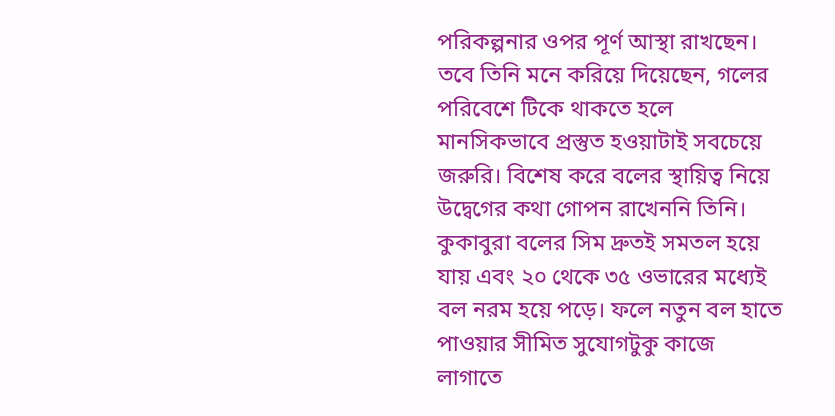পরিকল্পনার ওপর পূর্ণ আস্থা রাখছেন। তবে তিনি মনে করিয়ে দিয়েছেন, গলের পরিবেশে টিকে থাকতে হলে মানসিকভাবে প্রস্তুত হওয়াটাই সবচেয়ে জরুরি। বিশেষ করে বলের স্থায়িত্ব নিয়ে উদ্বেগের কথা গোপন রাখেননি তিনি। কুকাবুরা বলের সিম দ্রুতই সমতল হয়ে যায় এবং ২০ থেকে ৩৫ ওভারের মধ্যেই বল নরম হয়ে পড়ে। ফলে নতুন বল হাতে পাওয়ার সীমিত সুযোগটুকু কাজে লাগাতে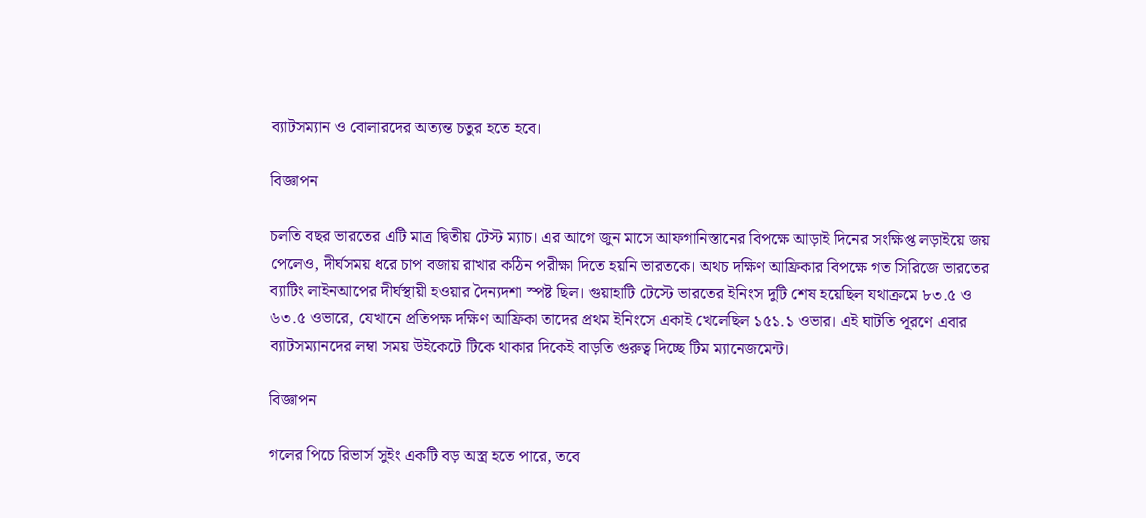ব্যাটসম্যান ও বোলারদের অত্যন্ত চতুর হতে হবে।

বিজ্ঞাপন

চলতি বছর ভারতের এটি মাত্র দ্বিতীয় টেস্ট ম্যাচ। এর আগে জুন মাসে আফগানিস্তানের বিপক্ষে আড়াই দিনের সংক্ষিপ্ত লড়াইয়ে জয় পেলেও, দীর্ঘসময় ধরে চাপ বজায় রাখার কঠিন পরীক্ষা দিতে হয়নি ভারতকে। অথচ দক্ষিণ আফ্রিকার বিপক্ষে গত সিরিজে ভারতের ব্যাটিং লাইনআপের দীর্ঘস্থায়ী হওয়ার দৈন্যদশা স্পষ্ট ছিল। গুয়াহাটি টেস্টে ভারতের ইনিংস দুটি শেষ হয়েছিল যথাক্রমে ৮৩.৫ ও ৬৩.৫ ওভারে, যেখানে প্রতিপক্ষ দক্ষিণ আফ্রিকা তাদের প্রথম ইনিংসে একাই খেলেছিল ১৫১.১ ওভার। এই ঘাটতি পূরণে এবার ব্যাটসম্যানদের লম্বা সময় উইকেটে টিকে থাকার দিকেই বাড়তি গুরুত্ব দিচ্ছে টিম ম্যানেজমেন্ট।

বিজ্ঞাপন

গলের পিচে রিভার্স সুইং একটি বড় অস্ত্র হতে পারে, তবে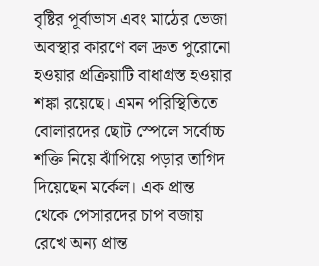বৃষ্টির পূর্বাভাস এবং মাঠের ভেজা অবস্থার কারণে বল দ্রুত পুরোনো হওয়ার প্রক্রিয়াটি বাধাগ্রস্ত হওয়ার শঙ্কা রয়েছে। এমন পরিস্থিতিতে বোলারদের ছোট স্পেলে সর্বোচ্চ শক্তি নিয়ে ঝাঁপিয়ে পড়ার তাগিদ দিয়েছেন মর্কেল। এক প্রান্ত থেকে পেসারদের চাপ বজায় রেখে অন্য প্রান্ত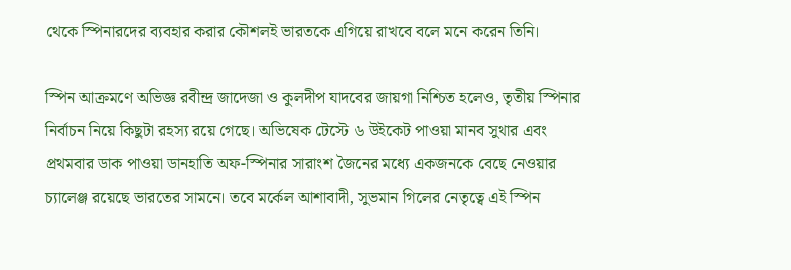থেকে স্পিনারদের ব্যবহার করার কৌশলই ভারতকে এগিয়ে রাখবে বলে মনে করেন তিনি।

স্পিন আক্রমণে অভিজ্ঞ রবীন্দ্র জাদেজা ও কুলদীপ যাদবের জায়গা নিশ্চিত হলেও, তৃতীয় স্পিনার নির্বাচন নিয়ে কিছুটা রহস্য রয়ে গেছে। অভিষেক টেস্টে ৬ উইকেট পাওয়া মানব সুথার এবং প্রথমবার ডাক পাওয়া ডানহাতি অফ-স্পিনার সারাংশ জৈনের মধ্যে একজনকে বেছে নেওয়ার চ্যালেঞ্জ রয়েছে ভারতের সামনে। তবে মর্কেল আশাবাদী, সুভমান গিলের নেতৃত্বে এই স্পিন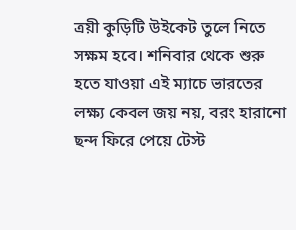ত্রয়ী কুড়িটি উইকেট তুলে নিতে সক্ষম হবে। শনিবার থেকে শুরু হতে যাওয়া এই ম্যাচে ভারতের লক্ষ্য কেবল জয় নয়, বরং হারানো ছন্দ ফিরে পেয়ে টেস্ট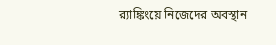র‍্যাঙ্কিংয়ে নিজেদের অবস্থান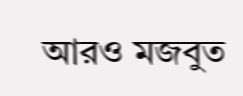আরও মজবুত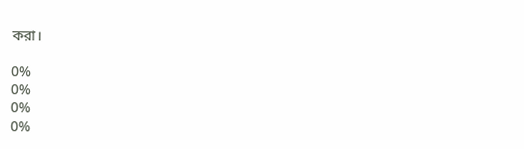করা।

0%
0%
0%
0%